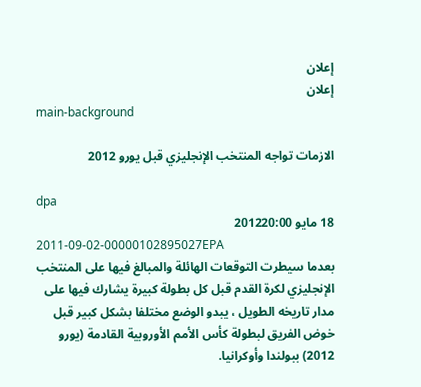إعلان
إعلان
main-background

الازمات تواجه المنتخب الإنجليزي قبل يورو 2012

dpa
18 مايو 201220:00
2011-09-02-00000102895027EPA
بعدما سيطرت التوقعات الهائلة والمبالغ فيها على المنتخب الإنجليزي لكرة القدم قبل كل بطولة كبيرة يشارك فيها على مدار تاريخه الطويل ، يبدو الوضع مختلفا بشكل كبير قبل خوض الفريق لبطولة كأس الأمم الأوروبية القادمة (يورو 2012) ببولندا وأوكرانيا.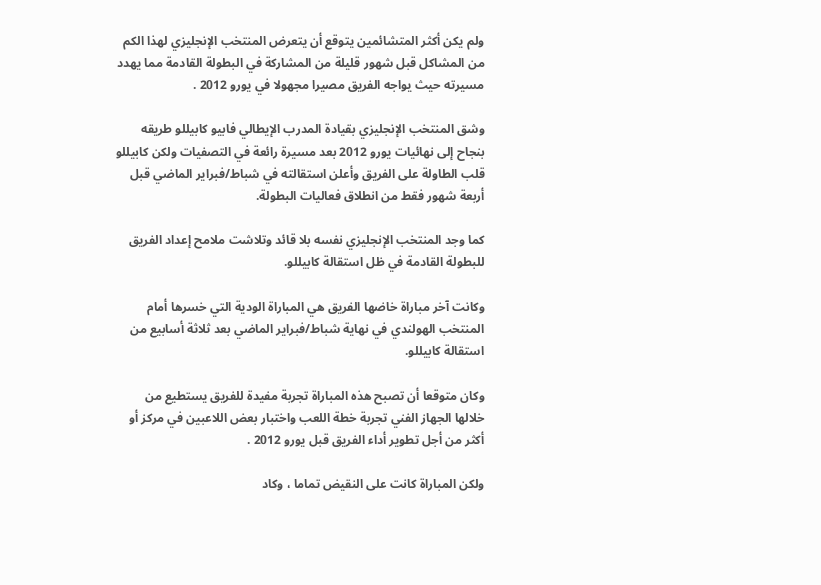ولم يكن أكثر المتشائمين يتوقع أن يتعرض المنتخب الإنجليزي لهذا الكم من المشاكل قبل شهور قليلة من المشاركة في البطولة القادمة مما يهدد مسيرته حيث يواجه الفريق مصيرا مجهولا في يورو 2012 .

وشق المنتخب الإنجليزي بقيادة المدرب الإيطالي فابيو كابيللو طريقه بنجاح إلى نهائيات يورو 2012 بعد مسيرة رائعة في التصفيات ولكن كابيللو قلب الطاولة على الفريق وأعلن استقالته في شباط/فبراير الماضي قبل أربعة شهور فقط من انطلاق فعاليات البطولة.

كما وجد المنتخب الإنجليزي نفسه بلا قائد وتلاشت ملامح إعداد الفريق للبطولة القادمة في ظل استقالة كابيللو.

وكانت آخر مباراة خاضها الفريق هي المباراة الودية التي خسرها أمام المنتخب الهولندي في نهاية شباط/فبراير الماضي بعد ثلاثة أسابيع من استقالة كابيللو.

وكان متوقعا أن تصبح هذه المباراة تجربة مفيدة للفريق يستطيع من خلالها الجهاز الفني تجربة خطة اللعب واختبار بعض اللاعبين في مركز أو أكثر من أجل تطوير أداء الفريق قبل يورو 2012 .

ولكن المباراة كانت على النقيض تماما ، وكاد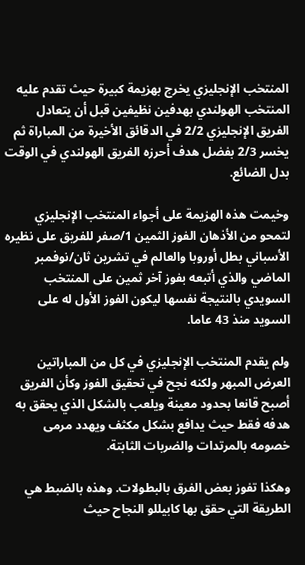المنتخب الإنجليزي يخرج بهزيمة كبيرة حيث تقدم عليه المنتخب الهولندي بهدفين نظيفين قبل أن يتعادل الفريق الإنجليزي 2/2 في الدقائق الأخيرة من المباراة ثم يخسر 2/3 بفضل هدف أحرزه الفريق الهولندي في الوقت بدل الضائع.

وخيمت هذه الهزيمة على أجواء المنتخب الإنجليزي لتمحو من الأذهان الفوز الثمين 1/صفر للفريق على نظيره الأسباني بطل أوروبا والعالم في تشرين ثان/نوفمبر الماضي والذي أتبعه بفوز آخر ثمين على المنتخب السويدي بالنتيجة نفسها ليكون الفوز الأول له على السويد منذ 43 عاما.

ولم يقدم المنتخب الإنجليزي في كل من المباراتين العرض المبهر ولكنه نجح في تحقيق الفوز وكأن الفريق أصبح قانعا بحدود معينة ويلعب بالشكل الذي يحقق به هدفه فقط حيث يدافع بشكل مكثف ويهدد مرمى خصومه بالمرتدات والضربات الثابتة.

وهكذا تفوز بعض الفرق بالبطولات. وهذه بالضبط هي الطريقة التي حقق بها كابيللو النجاح حيث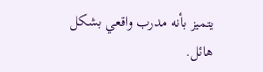يتميز بأنه مدرب واقعي بشكل هائل.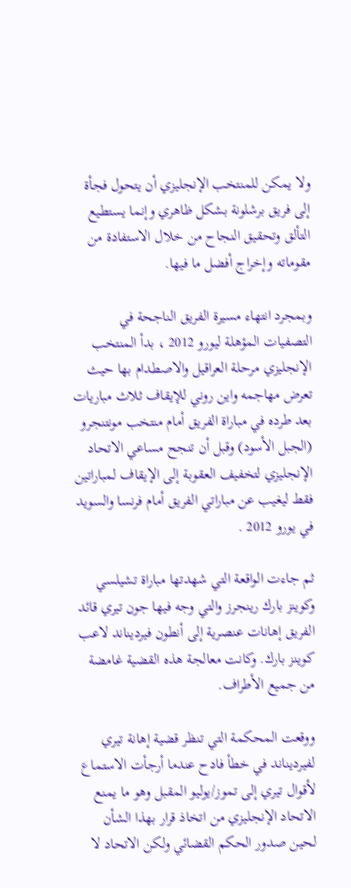ولا يمكن للمنتخب الإنجليزي أن يتحول فجأة إلى فريق برشلونة بشكل ظاهري وإنما يستطيع التألق وتحقيق النجاح من خلال الاستفادة من مقوماته وإخراج أفضل ما فيها.

وبمجرد انتهاء مسيرة الفريق الناجحة في التصفيات المؤهلة ليورو 2012 ، بدأ المنتخب الإنجليزي مرحلة العراقيل والاصطدام بها حيث تعرض مهاجمه واين روني للإيقاف ثلاث مباريات بعد طرده في مباراة الفريق أمام منتخب مونتنجرو (الجبل الأسود) وقبل أن تنجح مساعي الاتحاد الإنجليزي لتخفيف العقوبة إلى الإيقاف لمباراتين فقط ليغيب عن مباراتي الفريق أمام فرنسا والسويد في يورو 2012 .

ثم جاءت الواقعة التي شهدتها مباراة تشيلسي وكوينز بارك رينجرز والتي وجه فيها جون تيري قائد الفريق إهانات عنصرية إلى أنطون فيرديناند لاعب كوينز بارك. وكانت معالجة هذه القضية غامضة من جميع الأطراف.

ووقعت المحكمة التي تنظر قضية إهانة تيري لفيرديناند في خطأ فادح عندما أرجأت الاستماع لأقوال تيري إلى تموز/يوليو المقبل وهو ما يمنع الاتحاد الإنجليزي من اتخاذ قرار بهذا الشأن لحين صدور الحكم القضائي ولكن الاتحاد لا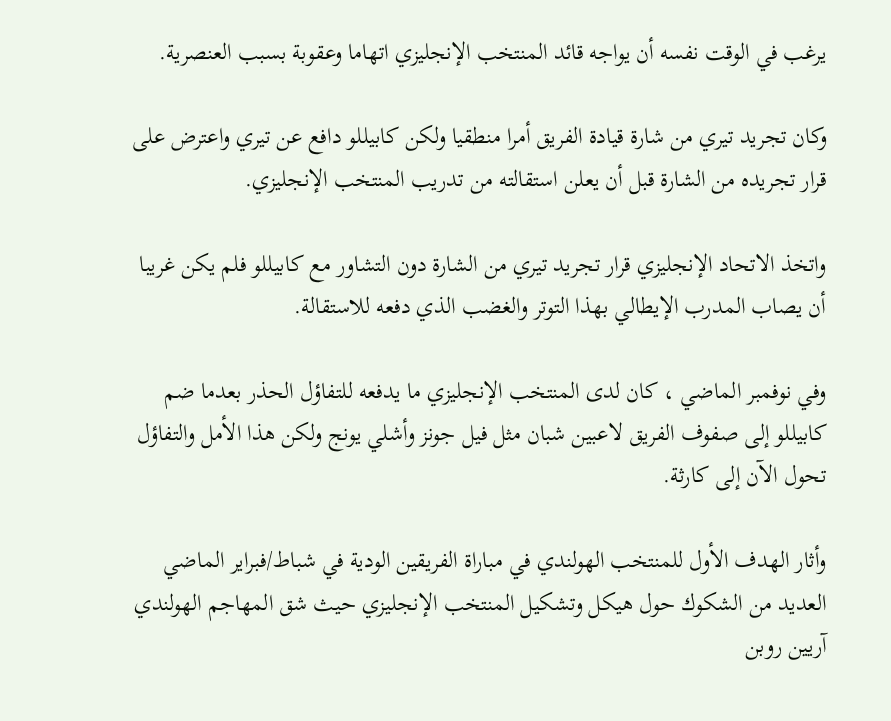يرغب في الوقت نفسه أن يواجه قائد المنتخب الإنجليزي اتهاما وعقوبة بسبب العنصرية.

وكان تجريد تيري من شارة قيادة الفريق أمرا منطقيا ولكن كابيللو دافع عن تيري واعترض على قرار تجريده من الشارة قبل أن يعلن استقالته من تدريب المنتخب الإنجليزي.

واتخذ الاتحاد الإنجليزي قرار تجريد تيري من الشارة دون التشاور مع كابيللو فلم يكن غريبا أن يصاب المدرب الإيطالي بهذا التوتر والغضب الذي دفعه للاستقالة.

وفي نوفمبر الماضي ، كان لدى المنتخب الإنجليزي ما يدفعه للتفاؤل الحذر بعدما ضم كابيللو إلى صفوف الفريق لاعبين شبان مثل فيل جونز وأشلي يونج ولكن هذا الأمل والتفاؤل تحول الآن إلى كارثة.

وأثار الهدف الأول للمنتخب الهولندي في مباراة الفريقين الودية في شباط/فبراير الماضي العديد من الشكوك حول هيكل وتشكيل المنتخب الإنجليزي حيث شق المهاجم الهولندي آريين روبن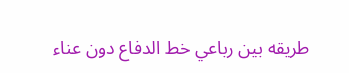طريقه بين رباعي خط الدفاع دون عناء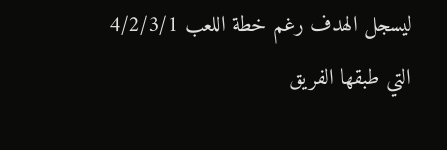ليسجل الهدف رغم خطة اللعب 4/2/3/1 التي طبقها الفريق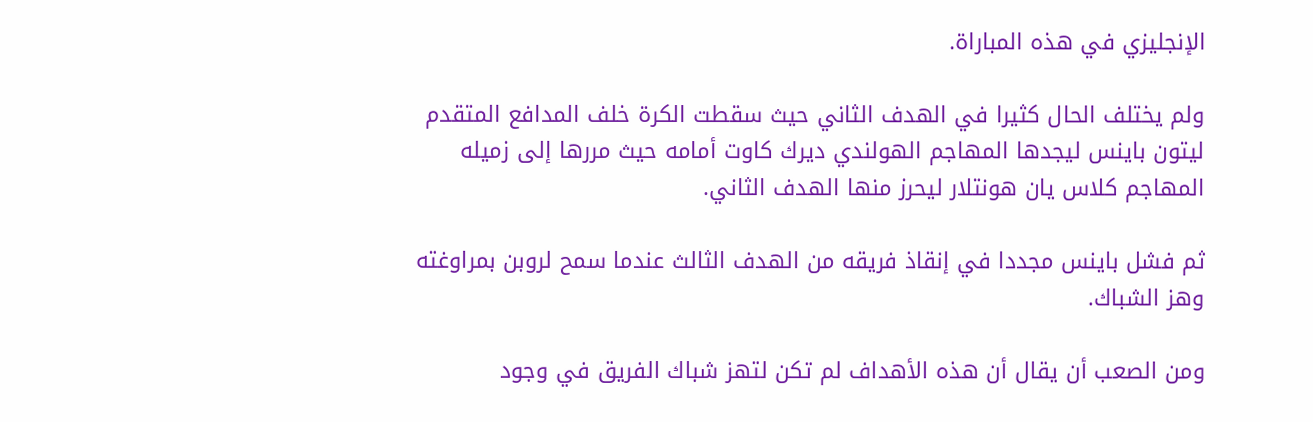الإنجليزي في هذه المباراة.

ولم يختلف الحال كثيرا في الهدف الثاني حيث سقطت الكرة خلف المدافع المتقدم ليتون باينس ليجدها المهاجم الهولندي ديرك كاوت أمامه حيث مررها إلى زميله المهاجم كلاس يان هونتلار ليحرز منها الهدف الثاني.

ثم فشل باينس مجددا في إنقاذ فريقه من الهدف الثالث عندما سمح لروبن بمراوغته وهز الشباك.

ومن الصعب أن يقال أن هذه الأهداف لم تكن لتهز شباك الفريق في وجود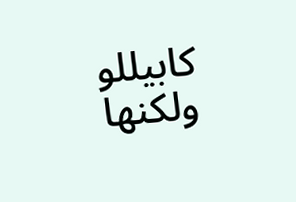كابيللو ولكنها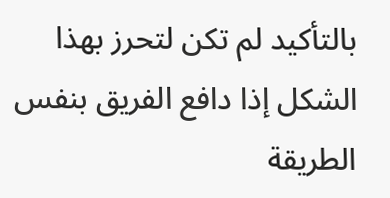بالتأكيد لم تكن لتحرز بهذا الشكل إذا دافع الفريق بنفس الطريقة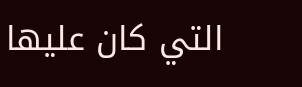التي كان عليها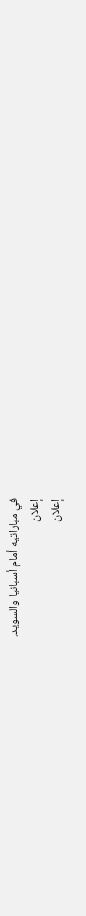في مباراتيه أمام أسبانيا والسويد.
إعلان
إعلان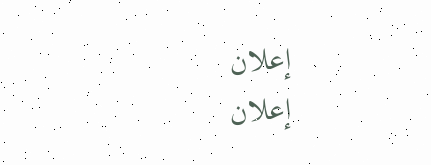إعلان
إعلان